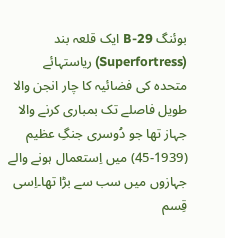بوئنگ B-29 ایک قلعہ بند (Superfortress) ریاستہائے متحدہ کی فضائیہ کا چار انجن والا طویل فاصلے تک بمباری کرنے والا جہاز تھا جو دُوسری جنگِ عظیم (1939-45) میں اِستعمال ہونے والے جہازوں میں سب سے بڑا تھا۔اِسی قِسم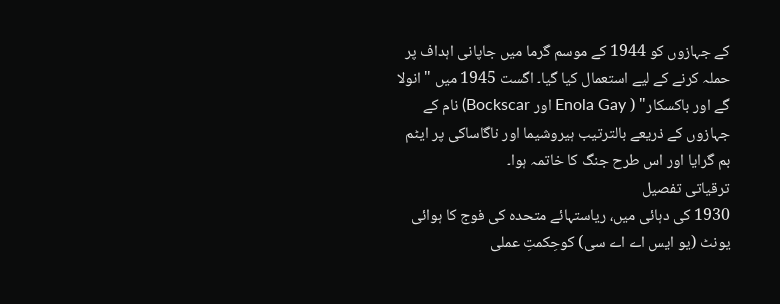کے جہازوں کو 1944 کے موسم گرما میں جاپانی اہداف پر حملہ کرنے کے لیے استعمال کیا گیا۔ اگست 1945 میں "انولا گے اور باکسکار" ( Enola Gay اور Bockscar) نام کے جہازوں کے ذریعے بالترتیب ہیروشیما اور ناگاساکی پر ایٹم بم گرایا اور اس طرح جنگ کا خاتمہ ہوا۔
ترقیاتی تفصیل
1930 کی دہائی میں، ریاستہائے متحدہ کی فوج کا ہوائی یونٹ (یو ایس اے اے سی) کوحِکمتِ عملی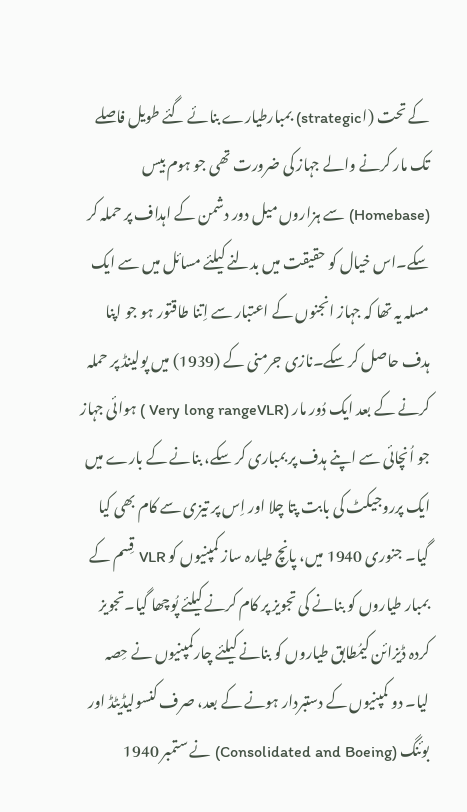کے تحت (اstrategic) بمبارطیارے بنائے گئے طویل فاصلے تک مار کرنے والے جہاز کی ضرورت تھی جو ہوم بیس (Homebase) سے ہزاروں میل دور دشمن کے اہداف پر حملہ کر سکے۔اس خیال کو حقیقت میں بدلنے کیلئے مسائل میں سے ایک مسلہ یہ تھا کہ جہاز انجنوں کے اعتبار سے اِتنا طاقتور ہو جو اپنا ہدف حاصل کر سکے۔نازی جرمنی کے (1939) میں پولینڈ پر حملہ کرنے کے بعد ایک دُور مار (Very long rangeVLR ) ہوائی جہاز جو اُنچائی سے اپنے ہدف پر بمباری کر سکے، بنانے کے بارے میں ایک پرروجیکٹ کی بابت پتا چلا اور اِس پر تیزی سے کام بھی کیا گیا۔ جنوری 1940 میں، پانچ طیارہ ساز کمپنیوں کو VLR قِسم کے بمبار طیاروں کو بنانے کی تجویز پر کام کرنے کیلئے پُوچھا گیا۔تجویز کردہ ڈیزائن کیمُطابق طیاروں کو بنانے کیلئے چارکمپنیوں نے حِصہ لیا۔ دو کمپنیوں کے دستبردار ہونے کے بعد، صرف کنسولیڈیٹڈ اور بوئنگ (Consolidated and Boeing) نے ستمبر 1940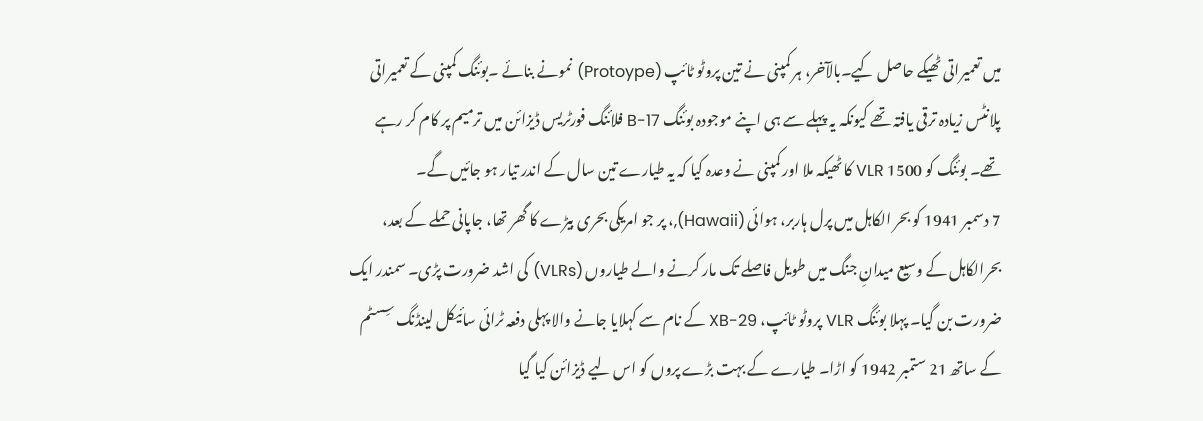میں تعمیراتی ٹھیکے حاصل کیے۔بالآخر، ہر کمپنی نے تین پروٹو ٹائپ (Protoype) نمونے بنائے ۔بوئنگ کمپنی کے تعمیراتی پلانٹس زیادہ ترقی یافتہ تھے کیونکہ یہ پہلے سے ہی اپنے موجودہ بوئنگ B-17 فلائنگ فورٹریس ڈیزائن میں ترمیم پر کام کر رہے تھے۔ بوئنگ کو 1500 VLR کا ٹھیکہ ملا اور کمپنی نے وعدہ کیا کہ یہ طیارے تین سال کے اندر تیار ہو جائیں گے۔
7 دسمبر 1941 کو بحر الکاہل میں پرل ہاربر، ہوائی (Hawaii),، پر جو امریکی بحری بیڑے کا گھر تھا، جاپانی حملے کے بعد، بحرالکاہل کے وسیع میدانِ جنگ میں طویل فاصلے تک مار کرنے والے طیاروں (VLRs) کی اشد ضرورت پڑی۔ سمندر ایک ضرورت بن گیا۔ پہلا بوئنگ VLR پروٹو ٹائپ، XB-29 کے نام سے کہلایا جانے والا پہلی دفعہ ٹرائی سائیکل لینڈنگ سِسٹم کے ساتھ 21 ستمبر 1942 کو اڑا۔ طیارے کے بہت بڑے پروں کو اس لیے ڈیزائن کیا گیا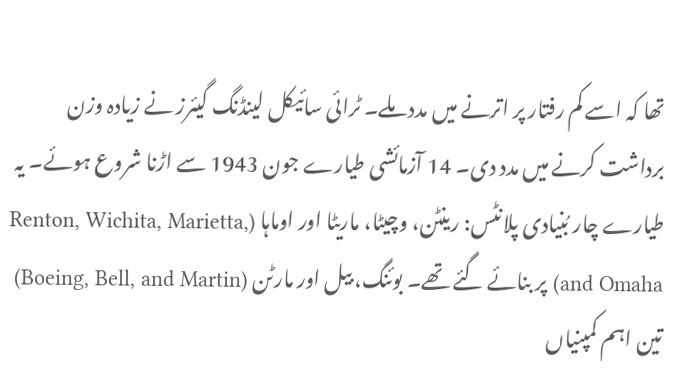تھا کہ اسے کم رفتار پر اترنے میں مدد ملے۔ ٹرائی سائیکل لینڈنگ گیئرز نے زیادہ وزن برداشت کرنے میں مدد دی۔ 14 آزمائشی طیارے جون 1943 سے اڑنا شروع ہوئے۔ یہ طیارے چار بُنیادی پلانٹس: رینٹن، وچیٹا، ماریٹا اور اوماہا (Renton, Wichita, Marietta, and Omaha) پر بنائے گئے تھے۔ بوئنگ، بیل اور مارٹن (Boeing, Bell, and Martin) تین اہم کمپنیاں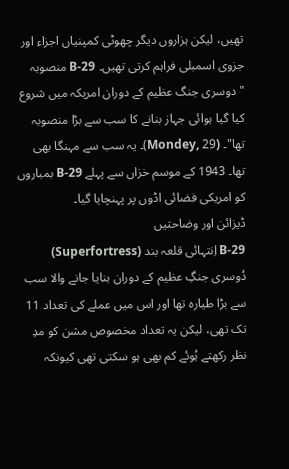تھیں، لیکن ہزاروں دیگر چھوٹی کمپنیاں اجزاء اور جزوی اسمبلی فراہم کرتی تھیں۔ B-29 منصوبہ "دوسری جنگ عظیم کے دوران امریکہ میں شروع کیا گیا ہوائی جہاز بنانے کا سب سے بڑا منصوبہ تھا"۔ (Mondey, 29)۔ یہ سب سے مہنگا بھی تھا۔ 1943 کے موسم خزاں سے پہلے B-29 بمباروں کو امریکی فضائی اڈوں پر پہنچایا گیا۔
ڈیزائن اور وضاحتیں
B-29 اِنتہائی قلعہ بند (Superfortress) دُوسری جنگِ عظیم کے دوران بنایا جانے والا سب سے بڑا طیارہ تھا اور اس میں عملے کی تعداد 11 تک تھی، لیکن یہ تعداد مخصوص مشن کو مدِ نظر رکھتے ہُوئے کم بھی ہو سکتی تھی کیونکہ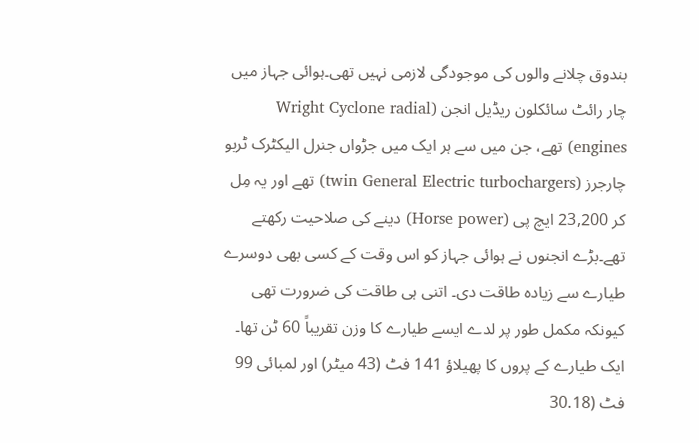بندوق چلانے والوں کی موجودگی لازمی نہیں تھی۔ہوائی جہاز میں چار رائٹ سائکلون ریڈیل انجن (Wright Cyclone radial engines) تھے، جن میں سے ہر ایک میں جڑواں جنرل الیکٹرک ٹربو چارجرز (twin General Electric turbochargers) تھے اور یہ مِل کر 23,200 ایچ پی (Horse power) دینے کی صلاحیت رکھتے تھے۔بڑے انجنوں نے ہوائی جہاز کو اس وقت کے کسی بھی دوسرے طیارے سے زیادہ طاقت دی۔ اتنی ہی طاقت کی ضرورت تھی کیونکہ مکمل طور پر لدے ایسے طیارے کا وزن تقریباً 60 ٹن تھا۔ ایک طیارے کے پروں کا پھیلاؤ 141 فٹ (43 میٹر) اور لمبائی 99 فٹ (30.18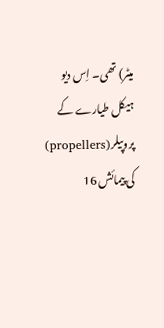میٹر) تھی۔ اِس دیو ہیکل طیارے کے پروپیلر(propellers) کی پیمائش 16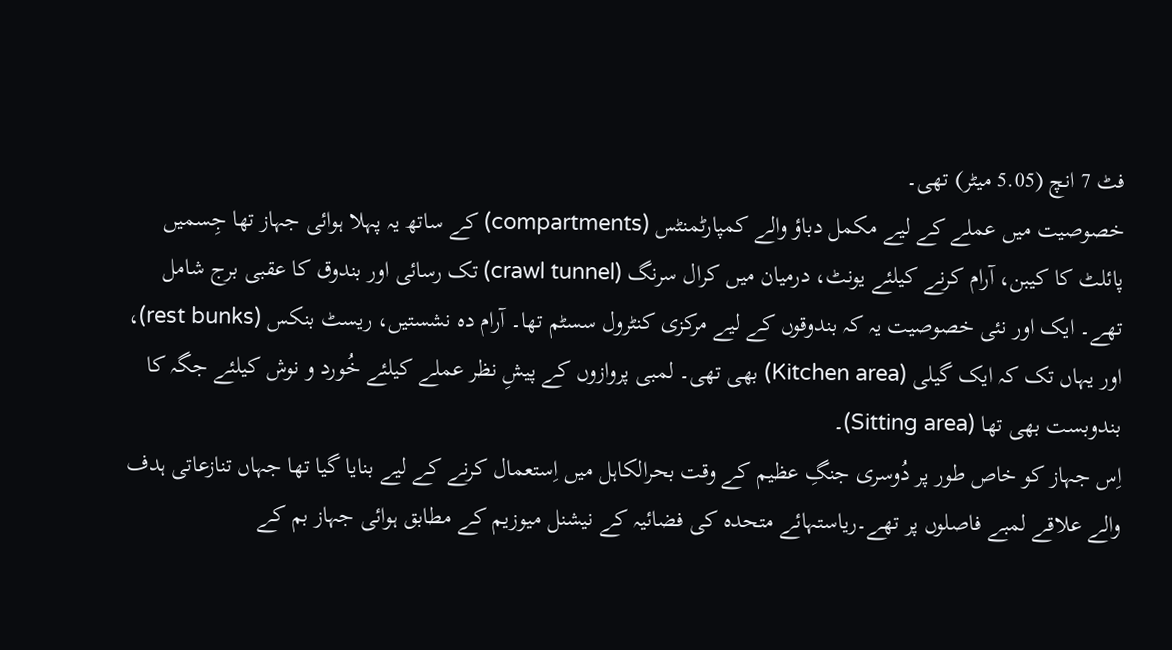فٹ 7 انچ (5.05 میٹر) تھی۔
خصوصیت میں عملے کے لیے مکمل دباؤ والے کمپارٹمنٹس (compartments) کے ساتھ یہ پہلا ہوائی جہاز تھا جِسمیں پائلٹ کا کیبن، آرام کرنے کیلئے یونٹ، درمیان میں کرال سرنگ (crawl tunnel) تک رسائی اور بندوق کا عقبی برج شامل تھے۔ ایک اور نئی خصوصیت یہ کہ بندوقوں کے لیے مرکزی کنٹرول سسٹم تھا۔ آرام دہ نشستیں، ریسٹ بنکس (rest bunks)، اور یہاں تک کہ ایک گیلی (Kitchen area) بھی تھی۔ لمبی پروازوں کے پیشِ نظر عملے کیلئے خُورد و نوش کیلئے جگہ کا بندوبست بھی تھا (Sitting area)۔
اِس جہاز کو خاص طور پر دُوسری جنگِ عظیم کے وقت بحرالکاہل میں اِستعمال کرنے کے لیے بنایا گیا تھا جہاں تنازعاتی ہدف والے علاقے لمبے فاصلوں پر تھے۔ریاستہائے متحدہ کی فضائیہ کے نیشنل میوزیم کے مطابق ہوائی جہاز بم کے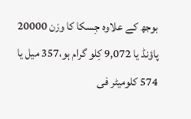بوجھ کے علاوہ جِسکا کا وزن 20000 پاؤنڈ یا 9,072 کِلو گرام ہو،357 میل یا 574 کلومیٹر فی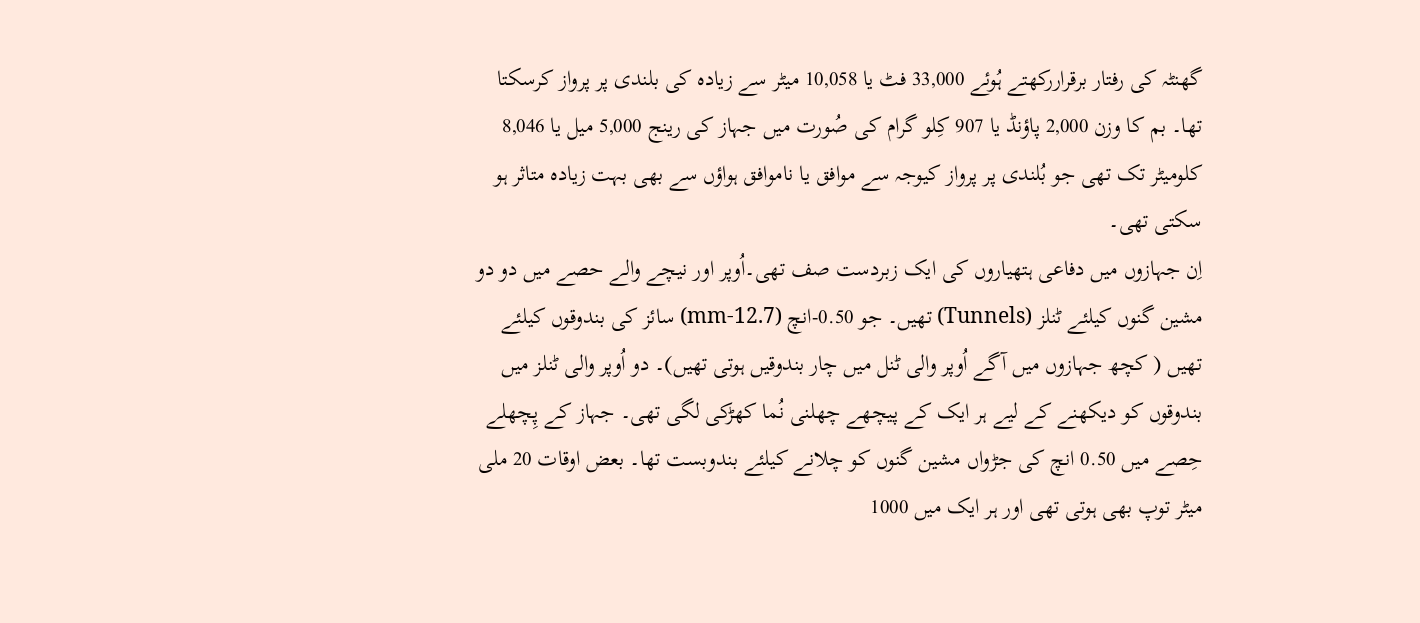گھنٹہ کی رفتار برقراررکھتے ہُوئے 33,000 فٹ یا 10,058 میٹر سے زیادہ کی بلندی پر پرواز کرسکتا تھا۔ بم کا وزن 2,000 پاؤنڈ یا 907 کِلو گرام کی صُورت میں جہاز کی رینج 5,000 میل یا 8,046 کلومیٹر تک تھی جو بُلندی پر پرواز کیوجہ سے موافق یا ناموافق ہواؤں سے بھی بہت زیادہ متاثر ہو سکتی تھی۔
اِن جہازوں میں دفاعی ہتھیاروں کی ایک زبردست صف تھی۔اُوپر اور نیچے والے حصے میں دو دو مشین گنوں کیلئے ٹنلز (Tunnels) تھیں۔ جو 0.50-انچ (12.7-mm) سائز کی بندوقوں کیلئے تھیں ( کچھ جہازوں میں آگے اُوپر والی ٹنل میں چار بندوقیں ہوتی تھیں)۔ دو اُوپر والی ٹنلز میں بندوقوں کو دیکھنے کے لیے ہر ایک کے پیچھے چھلنی نُما کھڑکی لگی تھی۔ جہاز کے پِچھلے حِصے میں 0.50 انچ کی جڑواں مشین گنوں کو چلانے کیلئے بندوبست تھا۔ بعض اوقات 20 ملی میٹر توپ بھی ہوتی تھی اور ہر ایک میں 1000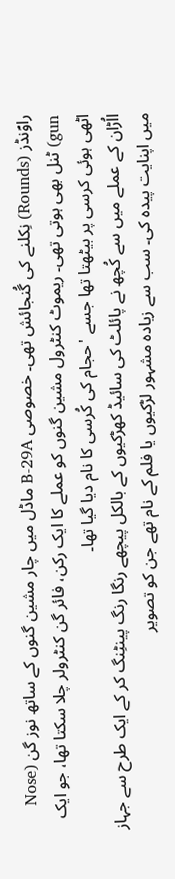راوؐنڈز (Rounds) نِکلنے کی گُنجائش تھی۔ خصوصی B-29A ماڈل میں چار مشین گنوں کے ساتھ نوز گن (Nose gun) ٹنل بھی ہوتی تھی۔ ریموٹ کنٹرول مشین گنوں کو عملے کا ایک رکن، فائر گن کنٹرولر چلا سکتا تھا، جو ایک اٹھی ہوئی کرسی پر بیٹھتا تھا جسے 'حجام کی کُرسی کا نام دیا گیا تھا۔
ااُڑان کے عملے میں سے کُچھ نے پائلٹ کی سائیڈ کھڑکیوں کے بالکل پیچھے رنگا رنگ پینٹِنگ کر کے ایک طرح سے جہاز میں اپنایت پیدہ کی۔ سب سے زیادہ مشہور لڑکیوں یا فلم کے نام تھے جن کو تصویر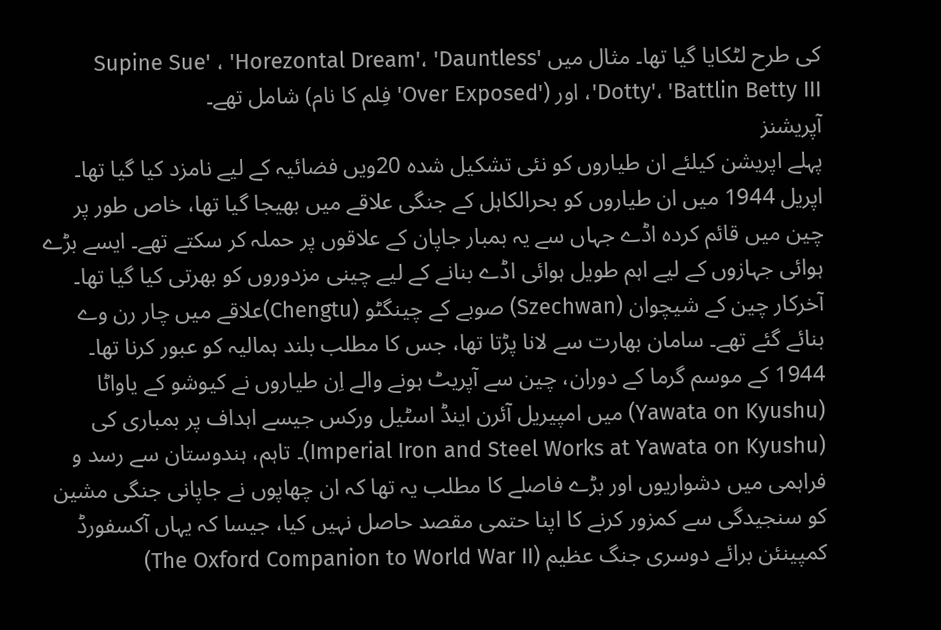کی طرح لٹکایا گیا تھا۔ مثال میں 'Supine Sue' ، 'Horezontal Dream'، 'Dauntless Dotty'، 'Battlin Betty III'، اور ('Over Exposed' فِلم کا نام) شامل تھے۔
آپریشنز
پہلے اپریشن کیلئے ان طیاروں کو نئی تشکیل شدہ 20ویں فضائیہ کے لیے نامزد کیا گیا تھا۔ اپریل 1944 میں ان طیاروں کو بحرالکاہل کے جنگی علاقے میں بھیجا گیا تھا، خاص طور پر چین میں قائم کردہ اڈے جہاں سے یہ بمبار جاپان کے علاقوں پر حملہ کر سکتے تھے۔ ایسے بڑے ہوائی جہازوں کے لیے اہم طویل ہوائی اڈے بنانے کے لیے چینی مزدوروں کو بھرتی کیا گیا تھا۔ آخرکار چین کے شیچوان (Szechwan) صوبے کے چینگٹو (Chengtu)علاقے میں چار رن وے بنائے گئے تھے۔ سامان بھارت سے لانا پڑتا تھا، جس کا مطلب بلند ہمالیہ کو عبور کرنا تھا۔ 1944 کے موسم گرما کے دوران، چین سے آپریٹ ہونے والے اِن طیاروں نے کیوشو کے یاواٹا (Yawata on Kyushu) میں امپیریل آئرن اینڈ اسٹیل ورکس جیسے اہداف پر بمباری کی (Imperial Iron and Steel Works at Yawata on Kyushu)۔ تاہم، ہندوستان سے رسد و فراہمی میں دشواریوں اور بڑے فاصلے کا مطلب یہ تھا کہ ان چھاپوں نے جاپانی جنگی مشین کو سنجیدگی سے کمزور کرنے کا اپنا حتمی مقصد حاصل نہیں کیا، جیسا کہ یہاں آکسفورڈ کمپینئن برائے دوسری جنگ عظیم (The Oxford Companion to World War II)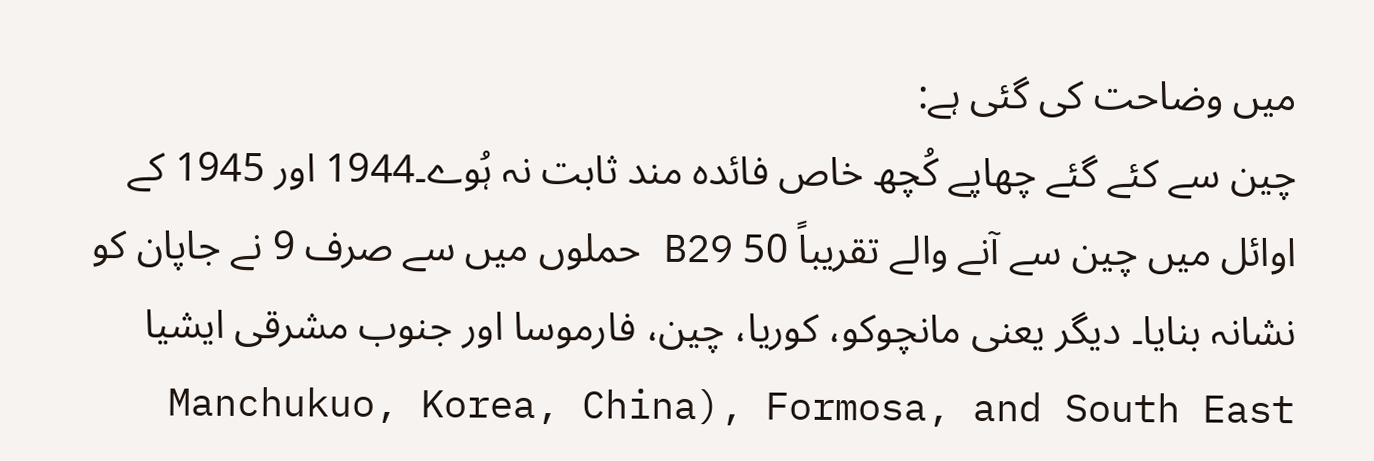میں وضاحت کی گئی ہے:
چین سے کئے گئے چھاپے کُچھ خاص فائدہ مند ثابت نہ ہُوے۔1944 اور 1945 کے اوائل میں چین سے آنے والے تقریباً 50 B29 حملوں میں سے صرف 9 نے جاپان کو نشانہ بنایا۔ دیگر یعنی مانچوکو، کوریا، چین، فارموسا اور جنوب مشرقی ایشیا Manchukuo, Korea, China), Formosa, and South East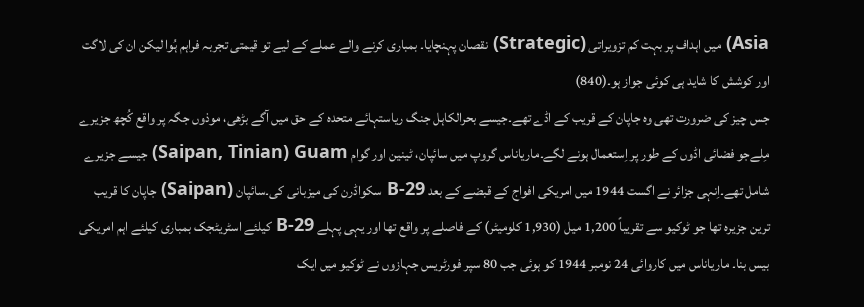Asia) میں اہداف پر بہت کم تزویراتی (Strategic) نقصان پہنچایا۔ بمباری کرنے والے عملے کے لیے تو قیمتی تجربہ فراہم ہُوا لیکن ان کی لاگت اور کوشش کا شاید ہی کوئی جواز ہو۔(840)
جس چیز کی ضرورت تھی وہ جاپان کے قریب کے اڈے تھے۔جیسے بحرالکاہل جنگ ریاستہائے متحدہ کے حق میں آگے بڑھی، موذوں جگہ پر واقع کُچھ جزیرے مِلےجو فضائی اڈوں کے طور پر اِستعمال ہونے لگے۔ماریاناس گروپ میں سائپان، ٹینین اور گوام Saipan, Tinian) Guam) جیسے جزیرے شامل تھے۔اِنہی جزائر نے اگست 1944 میں امریکی افواج کے قبضے کے بعد B-29 سکواڈرن کی میزبانی کی۔سائپان (Saipan) جاپان کا قریب ترین جزیرہ تھا جو ٹوکیو سے تقریباً 1,200 میل (1,930 کلومیٹر) کے فاصلے پر واقع تھا اور یہی پہلے B-29 کیلئے اسٹریٹجک بمباری کیلئے اہم امریکی بیس بنا۔ ماریاناس میں کاروائی 24 نومبر 1944 کو ہوئی جب 80 سپر فورٹریس جہازوں نے ٹوکیو میں ایک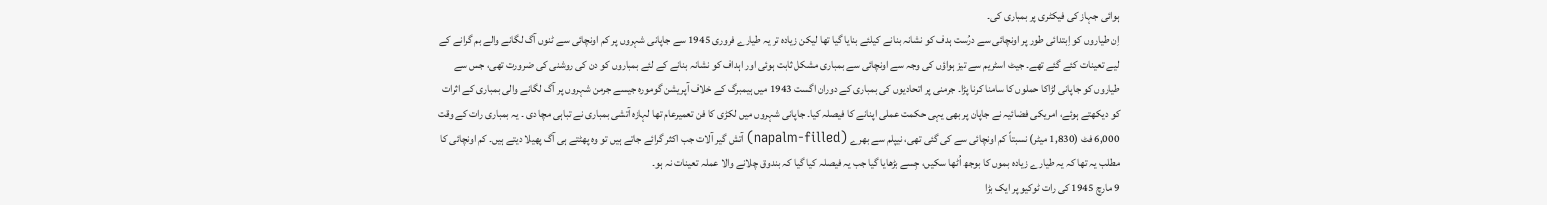ہوائی جہاز کی فیکٹری پر بمباری کی۔
اِن طیاروں کو اِبتدائی طور پر اونچائی سے درُست ہدف کو نشانہ بنانے کیلئے بنایا گیا تھا لیکن زیادہ تر یہ طیارے فروری 1945 سے جاپانی شہروں پر کم اونچائی سے ٹنوں آگ لگانے والے بم گرانے کے لیے تعینات کئے گئے تھے۔ جیٹ اسٹریم سے تیز ہواؤں کی وجہ سے اونچائی سے بمباری مشکل ثابت ہوئی اور اہداف کو نشانہ بنانے کے لئے بمباروں کو دن کی روشنی کی ضرورت تھی، جس سے طیاروں کو جاپانی لڑاکا حملوں کا سامنا کرنا پڑا۔ جرمنی پر اتحادیوں کی بمباری کے دوران اگست 1943 میں ہیمبرگ کے خلاف آپریشن گومورہ جیسے جرمن شہروں پر آگ لگانے والی بمباری کے اثرات کو دیکھتے ہوئے، امریکی فضائیہ نے جاپان پر بھی یہی حکمت عملی اپنانے کا فیصلہ کیا۔ جاپانی شہروں میں لکڑی کا فن تعمیرعام تھا لہازہ آتشی بمباری نے تباہی مچا دی ۔ یہ بمباری رات کے وقت 6,000 فٹ (1,830 میٹر) نسبتاً کم اونچائی سے کی گئی تھی، نیپلم سے بھرے (napalm-filled) آتش گیر آلات جب اکثر گرائے جاتے ہیں تو وہ پھٹتے ہی آگ پھیلا دیتے ہیں۔ کم اونچائی کا مطلب یہ تھا کہ یہ طیارے زیادہ بموں کا بوجھ اُٹھا سکیں، جِسے بڑھایا گیا جب یہ فیصلہ کیا گیا کہ بندوق چلانے والا عملہ تعینات نہ ہو۔
9 مارچ 1945 کی رات ٹوکیو پر ایک بڑا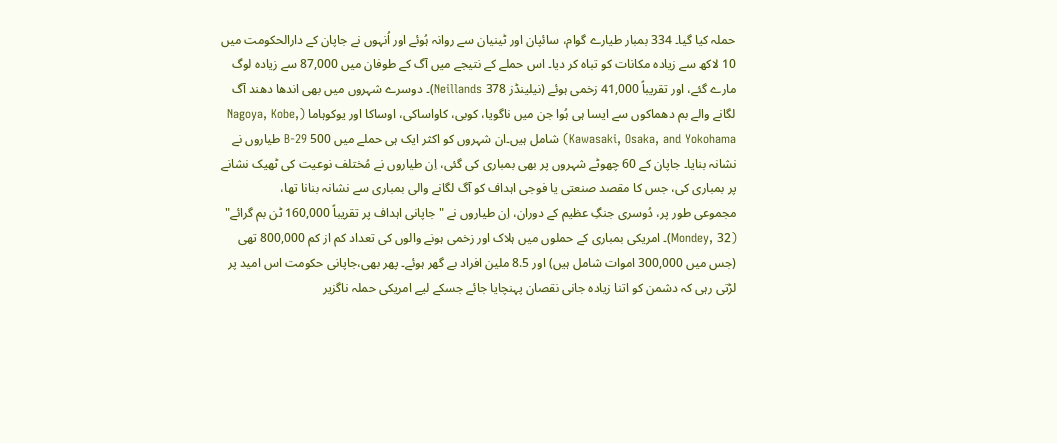حملہ کیا گیا۔ 334 بمبار طیارے گوام، سائپان اور ٹینیان سے روانہ ہُوئے اور اُنہوں نے جاپان کے دارالحکومت میں 10 لاکھ سے زیادہ مکانات کو تباہ کر دیا۔ اس حملے کے نتیجے میں آگ کے طوفان میں 87,000 سے زیادہ لوگ مارے گئے، اور تقریباً 41,000 زخمی ہوئے (نیلینڈز Neillands 378)۔ دوسرے شہروں میں بھی اندھا دھند آگ لگانے والے بم دھماکوں سے ایسا ہی ہُوا جن میں ناگویا، کوبی، کاواساکی، اوساکا اور یوکوہاما (Nagoya, Kobe, Kawasaki, Osaka, and Yokohama) شامل ہیں۔ان شہروں کو اکثر ایک ہی حملے میں 500 B-29 طیاروں نے نشانہ بنایا۔ جاپان کے 60 چھوٹے شہروں پر بھی بمباری کی گئی، اِن طیاروں نے مُختلف نوعیت کی ٹھیک نشانے پر بمباری کی، جس کا مقصد صنعتی یا فوجی اہداف کو آگ لگانے والی بمباری سے نشانہ بنانا تھا،
مجموعی طور پر، دُوسری جنگِ عظیم کے دوران، اِن طیاروں نے "جاپانی اہداف پر تقریباً 160,000 ٹن بم گرائے" (Mondey, 32)۔ امریکی بمباری کے حملوں میں ہلاک اور زخمی ہونے والوں کی تعداد کم از کم 800,000 تھی (جس میں 300,000 اموات شامل ہیں) اور 8.5 ملین افراد بے گھر ہوئے۔ پھر بھی،جاپانی حکومت اس امید پر لڑتی رہی کہ دشمن کو اتنا زیادہ جانی نقصان پہنچایا جائے جسکے لیے امریکی حملہ ناگزیر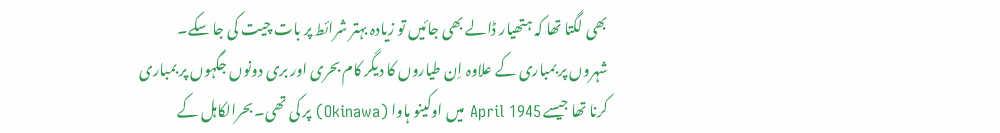بھی لگتا تھا کہ ہتھیار ڈالے بھی جائیں تو زیادہ بہتر شرائط پر بات چیت کی جا سکے۔
شہروں پر بمباری کے علاوہ اِن طیاروں کا دیگر کام بحری اور بری دونوں جگہوں پر بمباری کرنا تھا جیسے April 1945 میں اوکینو ہاوا (Okinawa) پر کی تھی۔ بحرالکاہل کے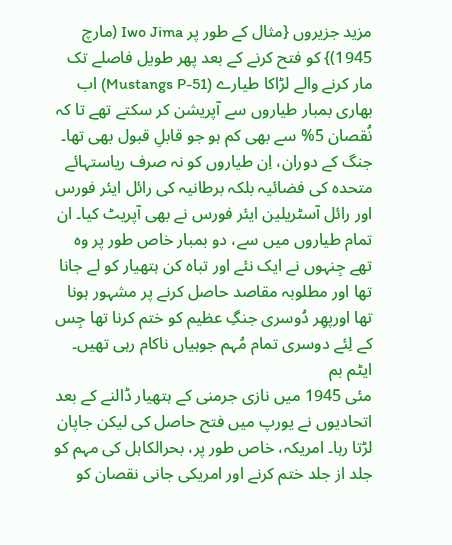مزید جزیروں {مثال کے طور پر Iwo Jima (مارچ 1945)} کو فتح کرنے کے بعد پھر طویل فاصلے تک مار کرنے والے لڑاکا طیارے (Mustangs P-51) اب بھاری بمبار طیاروں سے آپریشن کر سکتے تھے تا کہ نُقصان 5% سے بھی کم ہو جو قابلِ قبول بھی تھا۔ جنگ کے دوران، اِن طیاروں کو نہ صرف ریاستہائے متحدہ کی فضائیہ بلکہ برطانیہ کی رائل ایئر فورس اور رائل آسٹریلین ایئر فورس نے بھی آپریٹ کیا۔ ان تمام طیاروں میں سے، دو بمبار خاص طور پر وہ تھے جِنہوں نے ایک نئے اور تباہ کن ہتھیار کو لے جانا تھا اور مطلوبہ مقاصد حاصل کرنے پر مشہور ہونا تھا اورپھِر دُوسری جنگِ عظیم کو ختم کرنا تھا جِس کے لِئے دوسری تمام مُہم جوہیاں ناکام رہی تھیں۔
ایٹم بم
مئی 1945 میں نازی جرمنی کے ہتھیار ڈالنے کے بعد اتحادیوں نے یورپ میں فتح حاصل کی لیکن جاپان لڑتا رہا۔ امریکہ، خاص طور پر، بحرالکاہل کی مہم کو جلد از جلد ختم کرنے اور امریکی جانی نقصان کو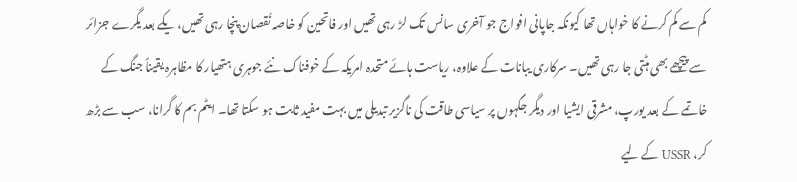کم سے کم کرنے کا خواہاں تھا کیونکہ جاپانی افواج جو آخری سانس تک لڑ رہی تھیں اور فاتحین کو خاصہ نُقصان پنچا رہی تھیں، یکے بعد یگرے جزائر سے پیچھے بھی ہٹتی جا رہی تھیں۔ سرکاری یبانات کے علاوہ، ریاست ہائے متحدہ امریکہ کے خوفناک نئے جوہری ہتھیار کا مظاہرہ یقیناً جنگ کے خاتمے کے بعد یورپ، مشرقی ایشیا اور دیگر جگہوں پر سیاسی طاقت کی ناگزیر تبدیلی میں بہت مفید ثابت ہو سکتا تھا۔ ایٹم بم کا گرانا، سب سے بڑھ کر، USSR کے لیے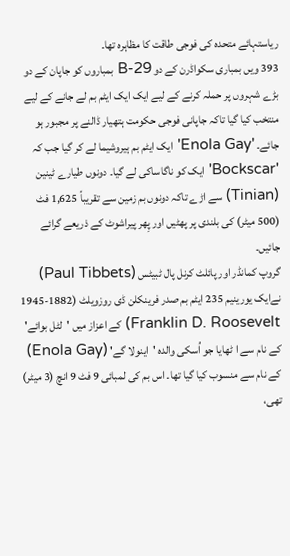ریاستہائے متحدہ کی فوجی طاقت کا مظاہرہ تھا۔
393 ویں بمباری سکواڈرن کے دو B-29 بمباروں کو جاپان کے دو بڑے شہروں پر حملہ کرنے کے لیے ایک ایک ایٹم بم لے جانے کے لیے منتخب کیا گیا تاکہ جاپانی فوجی حکومت ہتھیار ڈالنے پر مجبور ہو جائے۔ 'Enola Gay' ایک ایٹم بم ہیروشیما لے کر گیا جب کہ 'Bockscar' ایک کو ناگاساکی لے گیا۔ دونوں طیارے ٹینین (Tinian) سے اڑے تاکہ دونوں بم زمین سے تقریباً 1,625 فٹ (500 میٹر) کی بلندی پر پھٹیں اور پِھر پیراشوٹ کے ذریعے گرائے جائیں۔
گروپ کمانڈر اور پائلٹ کرنل پال ٹبیٹس (Paul Tibbets) نےایک یورینیم 235 ایٹم بم صدر فرینکلن ڈی روزویلٹ (1882-1945 Franklin D. Roosevelt) کے اعزاز میں 'لٹل بوائے' کے نام سے ا ٹھایا جو اُسکی والدہ 'اینولا گے' (Enola Gay) کے نام سے منسوب کیا گیا تھا۔ اس بم کی لمبائی 9 فٹ 9 انچ (3 میٹر) تھی،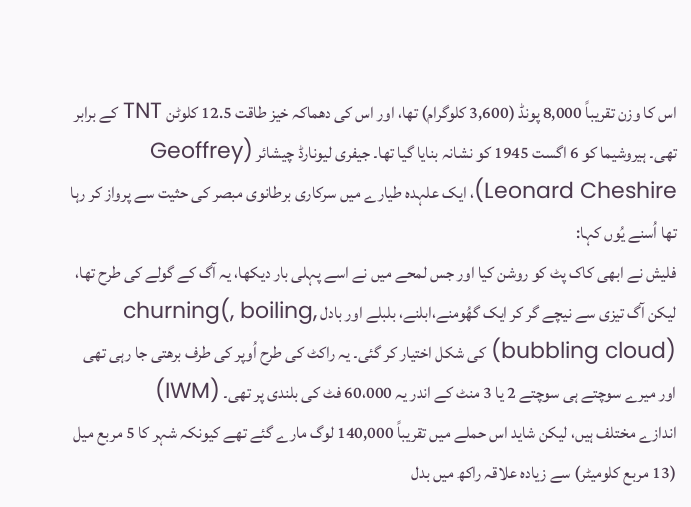اس کا وزن تقریباً 8,000 پونڈ (3,600 کلوگرام) تھا، اور اس کی دھماکہ خیز طاقت 12.5 کلوٹن TNT کے برابر تھی۔ ہیروشیما کو 6 اگست 1945 کو نشانہ بنایا گیا تھا۔ جیفری لیونارڈ چیشائر (Geoffrey Leonard Cheshire)، ایک علہدہ طیارے میں سرکاری برطانوی مبصر کی حثیت سے پرواز کر رہا تھا اُسنے یُوں کہا:
فلیش نے ابھی کاک پٹ کو روشن کیا اور جس لمحے میں نے اسے پہلی بار دیکھا، یہ آگ کے گولے کی طرح تھا، لیکن آگ تیزی سے نیچے گر کر ایک گھُومنے،ابلنے، بلبلے اور بادل churning(, boiling, bubbling cloud)) کی شکل اختیار کر گئی۔ یہ راکٹ کی طرح اُوپر کی طرف برھتی جا رہی تھی اور میرے سوچتے ہی سوچتے 2 یا 3 منٹ کے اندر یہ 60،000 فٹ کی بلندی پر تھی۔ (IWM)
اندازے مختلف ہیں، لیکن شاید اس حملے میں تقریباً 140,000 لوگ مارے گئے تھے کیونکہ شہر کا 5 مربع میل (13 مربع کلومیٹر) سے زیادہ علاقہ راکھ میں بدل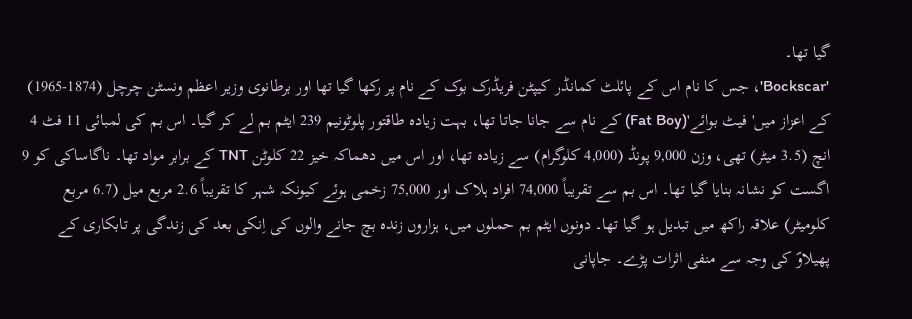گیا تھا۔
'Bockscar'، جس کا نام اس کے پائلٹ کمانڈر کیپٹن فریڈرک بوک کے نام پر رکھا گیا تھا اور برطانوی وزیر اعظم ونسٹن چرچل (1874-1965) کے اعزاز میں'فیٹ بوائے'(Fat Boy) کے نام سے جانا جاتا تھا، بہت زیادہ طاقتور پلوٹونیم 239 ایٹم بم لے کر گیا۔ اس بم کی لمبائی 11 فٹ 4 انچ (3.5 میٹر) تھی، وزن 9,000 پونڈ (4,000 کلوگرام) سے زیادہ تھا، اور اس میں دھماکہ خیز 22 کلوٹن TNT کے برابر مواد تھا۔ ناگاساکی کو 9 اگست کو نشانہ بنایا گیا تھا۔ اس بم سے تقریباً 74,000 افراد ہلاک اور 75,000 زخمی ہوئے کیونکہ شہر کا تقریباً 2.6 مربع میل (6.7 مربع کلومیٹر) علاقہ راکھ میں تبدیل ہو گیا تھا۔ دونوں ایٹم بم حملوں میں، ہزاروں زندہ بچ جانے والوں کی اِنکی بعد کی زندگی پر تابکاری کے پھیلاوؐ کی وجہ سے منفی اثرات پڑے۔ جاپانی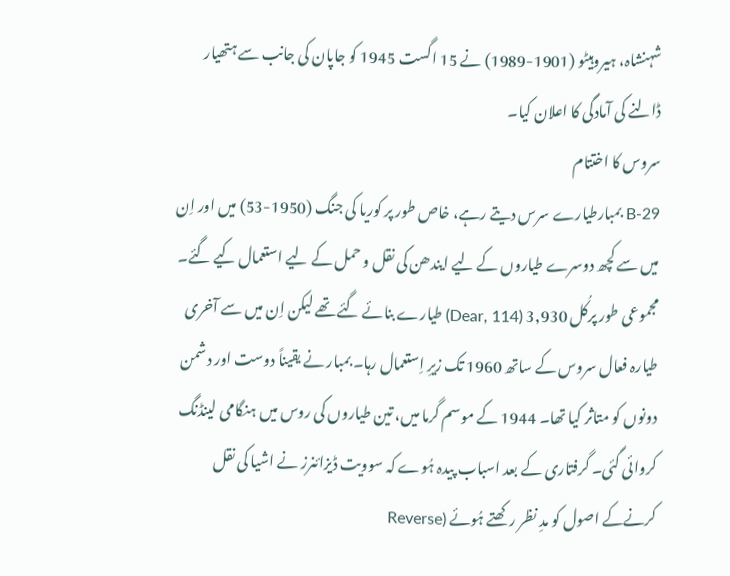شہنشاہ، ہیروہیٹو (1901-1989) نے 15 اگست 1945 کو جاپان کی جانب سے ہتھیار ڈالنے کی آمادگی کا اعلان کیا۔
سروس کا اختتام
B-29 بمبارطیارے سرس دیتے رہے، خاص طور پر کوریا کی جنگ (1950-53) میں اور اِن میں سے کچھ دوسرے طیاروں کے لیے ایندھن کی نقل و حمل کے لیے استعمال کیے گئے۔ مجموعی طور پرکُل 3,930 (Dear, 114) طیارے بنائے گئے تھے لیکن اِن میں سے آخری طیارہ فعال سروس کے ساتھ 1960 تک زیرِ اِستعمال رہا۔ بمبار نے یقیناً دوست اور دشمن دونوں کو متاثر کیا تھا۔ 1944 کے موسم گرما میں، تین طیاروں کی روس میں ہنگامی لینڈنگ کروائی گئی۔ گرفتاری کے بعد اسباب پیدہ ہُوے کہ سوویت ڈیزائنرز نے اشیا کی نقل کرنےکے اصول کو مدِ نظر رکھتے ہُوئے (Reverse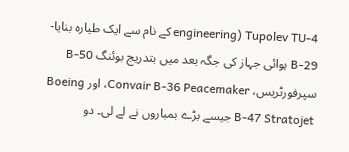engineering) Tupolev TU-4 کے نام سے ایک طیارہ بنایا-
B-29 ہوائی جہاز کی جگہ بعد میں بتدریج بوئنگ B-50 سپرفورٹریس، Convair B-36 Peacemaker، اور Boeing B-47 Stratojet جیسے بڑے بمباروں نے لے لی۔ دو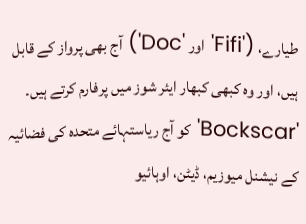طیارے، ('Fifi' اور 'Doc') آج بھی پرواز کے قابل ہیں، اور وہ کبھی کبھار ایئر شوز میں پرفارم کرتے ہیں۔ 'Bockscar' کو آج ریاستہائے متحدہ کی فضائیہ کے نیشنل میوزیم، ڈیٹن، اوہائیو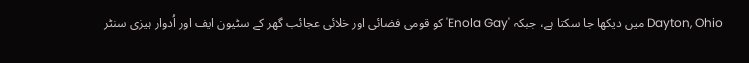Dayton, Ohio میں دیکھا جا سکتا ہے، جبکہ 'Enola Gay' کو قومی فضائی اور خلائی عجائب گھر کے سٹیون ایف اور اُدوار ہیزی سنٹر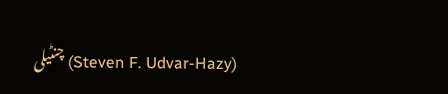(Steven F. Udvar-Hazy) چنٹیلی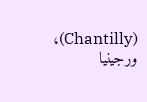(Chantilly)، ورجینیا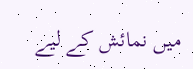میں نمائش کے لیے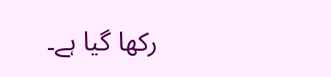رکھا گیا ہے۔